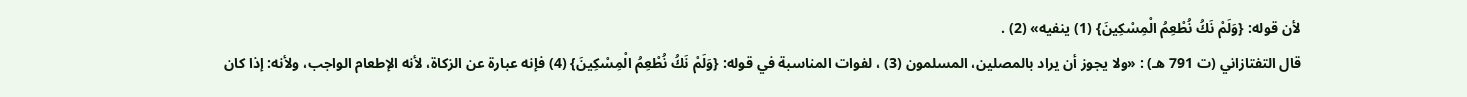لأن قوله: {وَلَمْ نَكُ نُطْعِمُ الْمِسْكِينَ} (1) ينفيه» (2) .
قال التفتازاني (ت 791 هـ) : «ولا يجوز أن يراد بالمصلين، المسلمون (3) ، لفوات المناسبة في قوله: {وَلَمْ نَكُ نُطْعِمُ الْمِسْكِينَ} (4) فإنه عبارة عن الزكاة، لأنه الإطعام الواجب، ولأنه: إذا كان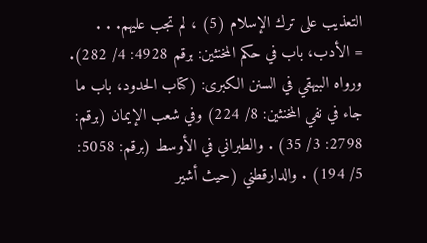التعذيب على ترك الإسلام (5) ، لم تجب عليهم. . .
= الأدب، باب في حكم المخنثين: برقم 4928: 4/ 282). ورواه البيهقي في السنن الكبرى: (كتاب الحدود، باب ما جاء في نفي المخنثين: 8/ 224) وفي شعب الإيمان (برقم: 2798: 3/ 35) . والطبراني في الأوسط (برقم: 5058: 5/ 194) . والدارقطني (حيث أشير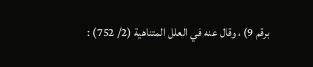برقم 9) ، وقال عنه في العلل المتناهية (2/ 752) :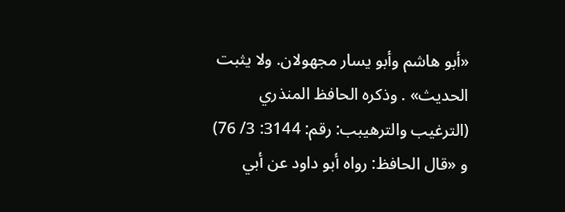«أبو هاشم وأبو يسار مجهولان. ولا يثبت الحديث» . وذكره الحافظ المنذري (الترغيب والترهيبب: رقم: 3144: 3/ 76) و «قال الحافظ: رواه أبو داود عن أبي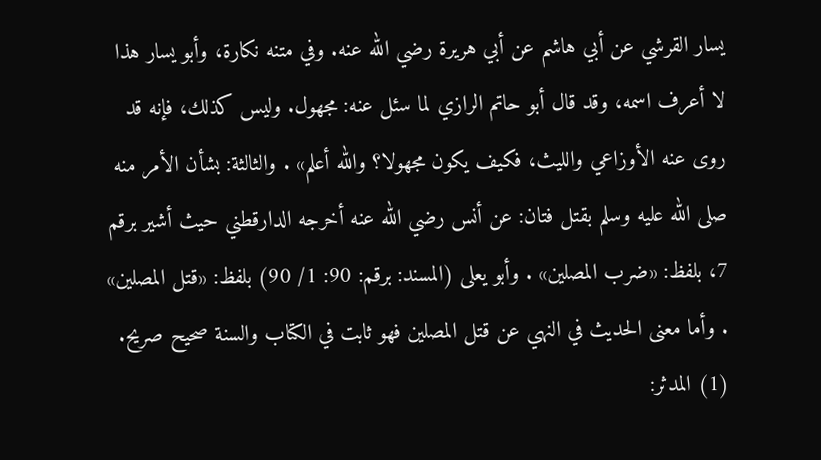يسار القرشي عن أبي هاشم عن أبي هريرة رضي الله عنه. وفي متنه نكارة، وأبو يسار هذا لا أعرف اسمه، وقد قال أبو حاتم الرازي لما سئل عنه: مجهول. وليس كذلك، فإنه قد روى عنه الأوزاعي والليث، فكيف يكون مجهولا؟ والله أعلم» . والثالثة: بشأن الأمر منه صلى الله عليه وسلم بقتل فتان: عن أنس رضي الله عنه أخرجه الدارقطني حيث أشير برقم 7، بلفظ: «ضرب المصلين» . وأبو يعلى (المسند: برقم: 90: 1/ 90) بلفظ: «قتل المصلين» . وأما معنى الحديث في النهي عن قتل المصلين فهو ثابت في الكتاب والسنة صحيح صريح.
(1) المدثر: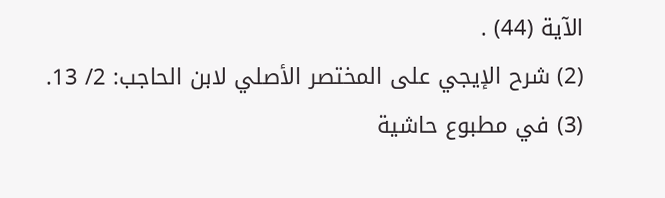الآية (44) .
(2) شرح الإيجي على المختصر الأصلي لابن الحاجب: 2/ 13.
(3) في مطبوع حاشية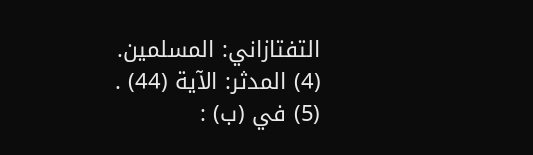التفتازاني: المسلمين.
(4) المدثر: الآية (44) .
(5) في (ب) :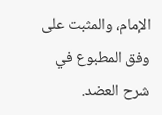الإمام، والمثبت على وفق المطبوع في شرح العضد.